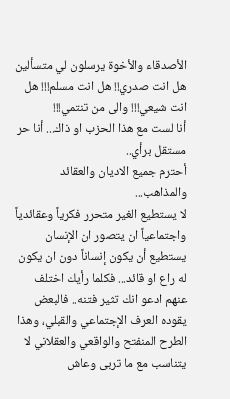الأصدقاء والأخوة يرسلون لي متسألين هل انت صدري!! هل انت مسلم!!! هل انت شيعي!!! والى من تنتمي!!!
أنا لست مع هذا الحزب او ذاك... أنا حر مستقل برأي..
أحترم جميع الاديان والعقائد والمذاهب...
لا يستطيع الغير متحرر فكرياً وعقائدياً واجتماعياً ان يتصور ان الإنسان يستطيع أن يكون إنساناً دون ان يكون له راع او قائد... فكلما رأيك اختلف عنهم ادعو انك تثير فتنه.. فالبعض يقوده العرف الإجتماعي والقبلي، وهذا الطرح المنفتح والواقعي والعقلاني لا يتناسب مع ما تربى وعاش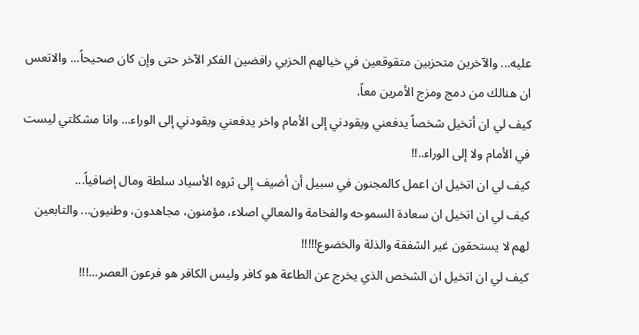عليه... والآخرين متحزبين متقوقعين في خيالهم الحزبي رافضين الفكر الآخر حتى وإن كان صحيحاً... والاتعس ان هنالك من دمج ومزج الأمرين معاً.
كيف لي ان أتخيل شخصاً يدفعني ويقودني إلى الأمام واخر يدفعني ويقودني إلى الوراء... وانا مشكلتي ليست في الأمام ولا إلى الوراء..!!
كيف لي ان اتخيل ان اعمل كالمجنون في سبيل أن أضيف إلى ثروه الأسياد سلطة ومال إضافياً...
كيف لي ان اتخيل ان سعادة السموحه والفخامة والمعالي اصلاء، مؤمنون، مجاهدون، وطنيون... والتابعين لهم لا يستحقون غير الشفقة والذلة والخضوع!!!!!
كيف لي ان اتخيل ان الشخص الذي يخرج عن الطاعة هو كافر وليس الكافر هو فرعون العصر...!!!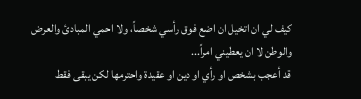كيف لي ان اتخيل ان اضع فوق رأسي شخصاً، ولا احمي المبادئ والعرض والوطن لا ان يعطيني امراً...
قد أعجب بشخص او رأي او دين او عقيدة واحترمها لكن يبقى فقط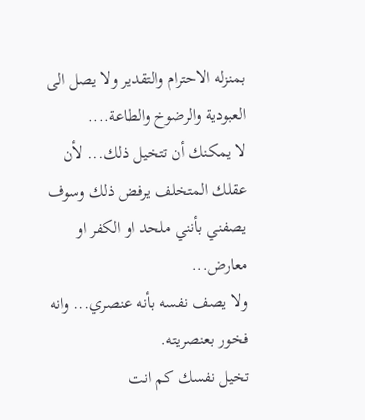بمنزله الاحترام والتقدير ولا يصل الى العبودية والرضوخ والطاعة....
لا يمكنك أن تتخيل ذلك... لأن عقلك المتخلف يرفض ذلك وسوف يصفني بأنني ملحد او الكفر او معارض...
ولا يصف نفسه بأنه عنصري... وانه فخور بعنصريته.
تخيل نفسك كم انت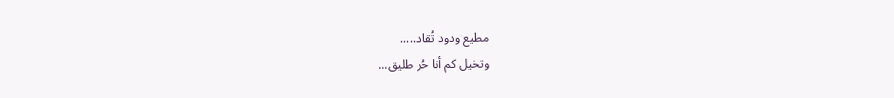مطيع ودود تُقاد.....
وتخيل كم أنا حُر طليق...